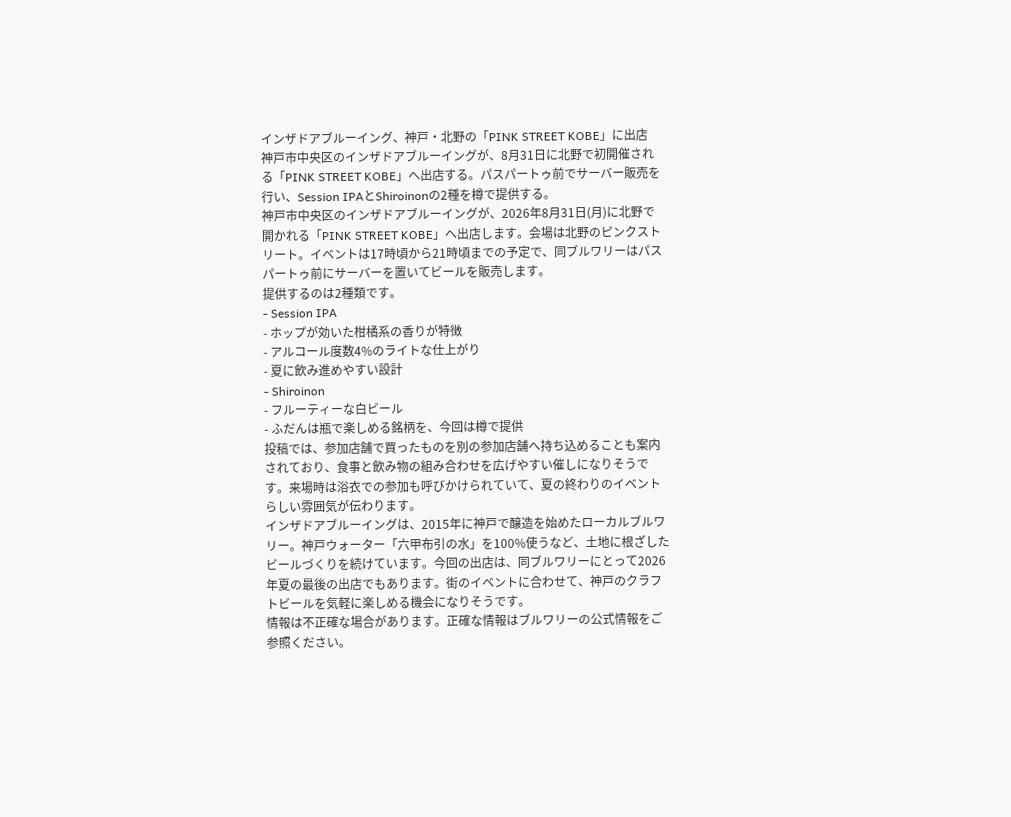インザドアブルーイング、神戸・北野の「PINK STREET KOBE」に出店
神戸市中央区のインザドアブルーイングが、8月31日に北野で初開催される「PINK STREET KOBE」へ出店する。パスパートゥ前でサーバー販売を行い、Session IPAとShiroinonの2種を樽で提供する。
神戸市中央区のインザドアブルーイングが、2026年8月31日(月)に北野で開かれる「PINK STREET KOBE」へ出店します。会場は北野のピンクストリート。イベントは17時頃から21時頃までの予定で、同ブルワリーはパスパートゥ前にサーバーを置いてビールを販売します。
提供するのは2種類です。
- Session IPA
- ホップが効いた柑橘系の香りが特徴
- アルコール度数4%のライトな仕上がり
- 夏に飲み進めやすい設計
- Shiroinon
- フルーティーな白ビール
- ふだんは瓶で楽しめる銘柄を、今回は樽で提供
投稿では、参加店舗で買ったものを別の参加店舗へ持ち込めることも案内されており、食事と飲み物の組み合わせを広げやすい催しになりそうです。来場時は浴衣での参加も呼びかけられていて、夏の終わりのイベントらしい雰囲気が伝わります。
インザドアブルーイングは、2015年に神戸で醸造を始めたローカルブルワリー。神戸ウォーター「六甲布引の水」を100%使うなど、土地に根ざしたビールづくりを続けています。今回の出店は、同ブルワリーにとって2026年夏の最後の出店でもあります。街のイベントに合わせて、神戸のクラフトビールを気軽に楽しめる機会になりそうです。
情報は不正確な場合があります。正確な情報はブルワリーの公式情報をご参照ください。